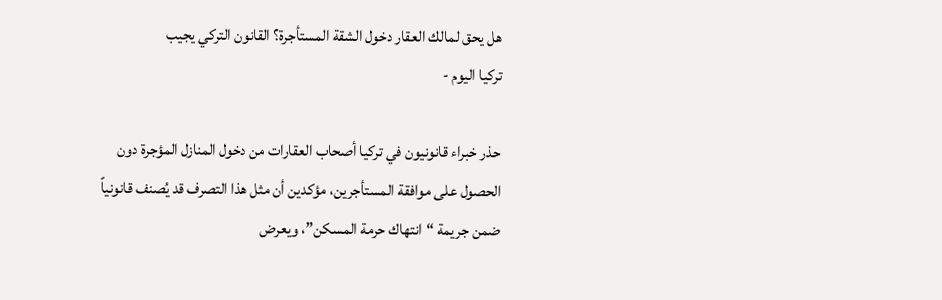هل يحق لمالك العقار دخول الشقة المستأجرة؟ القانون التركي يجيب
تركيا اليوم -

حذر خبراء قانونيون في تركيا أصحاب العقارات من دخول المنازل المؤجرة دون الحصول على موافقة المستأجرين، مؤكدين أن مثل هذا التصرف قد يُصنف قانونياً ضمن جريمة “انتهاك حرمة المسكن”، ويعرض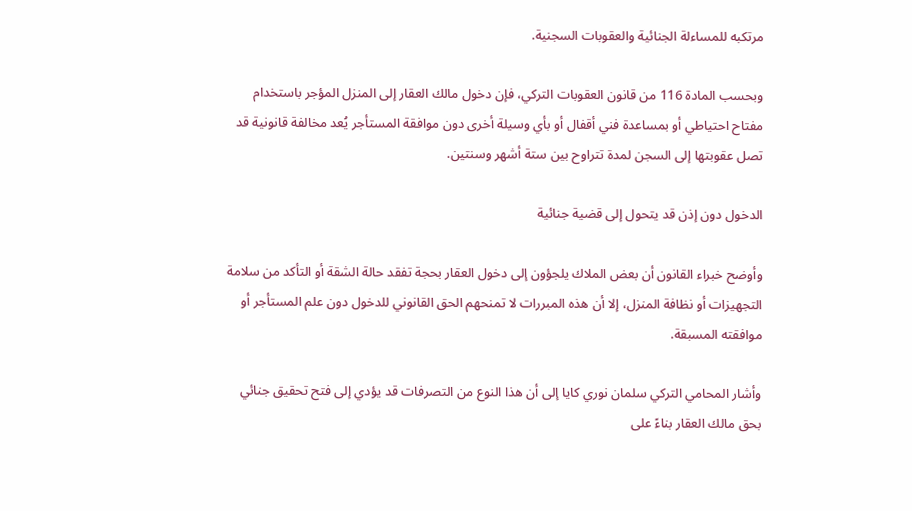مرتكبه للمساءلة الجنائية والعقوبات السجنية.

وبحسب المادة 116 من قانون العقوبات التركي، فإن دخول مالك العقار إلى المنزل المؤجر باستخدام مفتاح احتياطي أو بمساعدة فني أقفال أو بأي وسيلة أخرى دون موافقة المستأجر يُعد مخالفة قانونية قد تصل عقوبتها إلى السجن لمدة تتراوح بين ستة أشهر وسنتين.

الدخول دون إذن قد يتحول إلى قضية جنائية

وأوضح خبراء القانون أن بعض الملاك يلجؤون إلى دخول العقار بحجة تفقد حالة الشقة أو التأكد من سلامة التجهيزات أو نظافة المنزل، إلا أن هذه المبررات لا تمنحهم الحق القانوني للدخول دون علم المستأجر أو موافقته المسبقة.

وأشار المحامي التركي سلمان نوري كايا إلى أن هذا النوع من التصرفات قد يؤدي إلى فتح تحقيق جنائي بحق مالك العقار بناءً على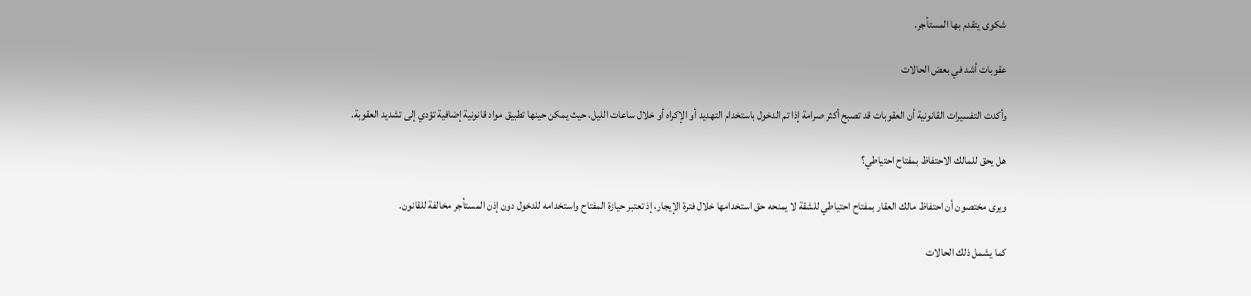شكوى يتقدم بها المستأجر.

عقوبات أشد في بعض الحالات

وأكدت التفسيرات القانونية أن العقوبات قد تصبح أكثر صرامة إذا تم الدخول باستخدام التهديد أو الإكراه أو خلال ساعات الليل، حيث يمكن حينها تطبيق مواد قانونية إضافية تؤدي إلى تشديد العقوبة.

هل يحق للمالك الاحتفاظ بمفتاح احتياطي؟

ويرى مختصون أن احتفاظ مالك العقار بمفتاح احتياطي للشقة لا يمنحه حق استخدامها خلال فترة الإيجار، إذ تعتبر حيازة المفتاح واستخدامه للدخول دون إذن المستأجر مخالفة للقانون.

كما يشمل ذلك الحالات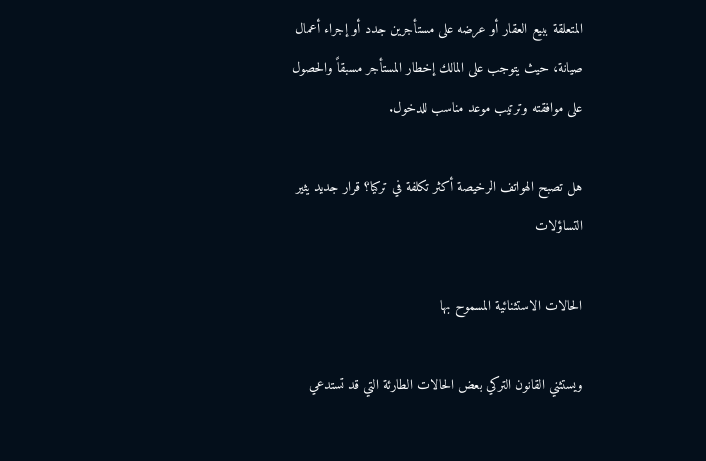المتعلقة ببيع العقار أو عرضه على مستأجرين جدد أو إجراء أعمال صيانة، حيث يتوجب على المالك إخطار المستأجر مسبقاً والحصول على موافقته وترتيب موعد مناسب للدخول.

هل تصبح الهواتف الرخيصة أكثر تكلفة في تركيا؟ قرار جديد يثير التساؤلات

الحالات الاستثنائية المسموح بها

ويستثني القانون التركي بعض الحالات الطارئة التي قد تستدعي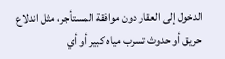الدخول إلى العقار دون موافقة المستأجر، مثل اندلاع حريق أو حدوث تسرب مياه كبير أو أي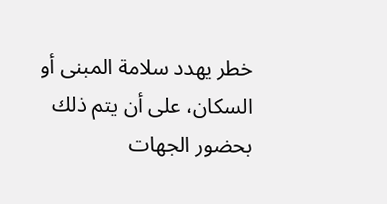خطر يهدد سلامة المبنى أو السكان، على أن يتم ذلك بحضور الجهات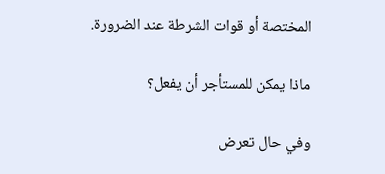المختصة أو قوات الشرطة عند الضرورة.

ماذا يمكن للمستأجر أن يفعل؟

وفي حال تعرض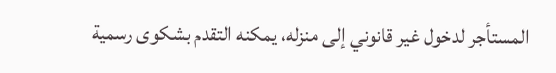المستأجر لدخول غير قانوني إلى منزله، يمكنه التقدم بشكوى رسمية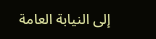إلى النيابة العامة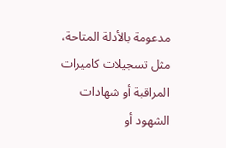مدعومة بالأدلة المتاحة، مثل تسجيلات كاميرات المراقبة أو شهادات الشهود أو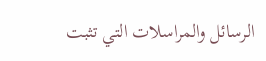الرسائل والمراسلات التي تثبت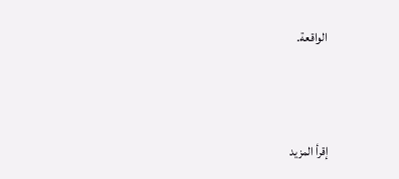الواقعة.



إقرأ المزيد